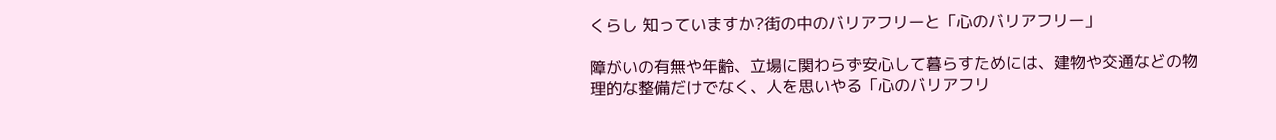くらし 知っていますか?街の中のバリアフリーと「心のバリアフリー」

障がいの有無や年齢、立場に関わらず安心して暮らすためには、建物や交通などの物理的な整備だけでなく、人を思いやる「心のバリアフリ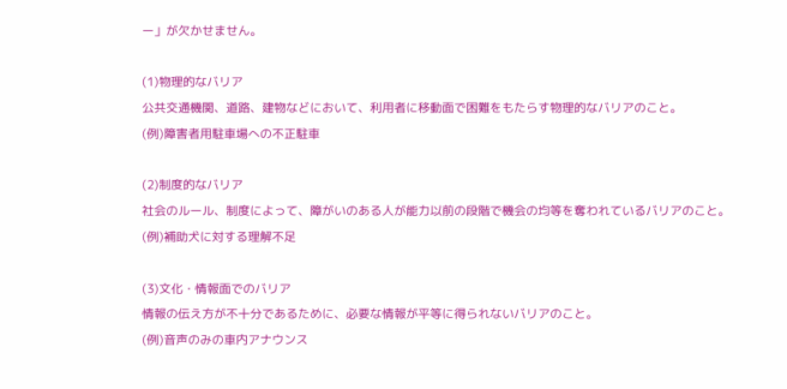ー」が欠かせません。

(1)物理的なバリア
公共交通機関、道路、建物などにおいて、利用者に移動面で困難をもたらす物理的なバリアのこと。
(例)障害者用駐車場への不正駐車

(2)制度的なバリア
社会のルール、制度によって、障がいのある人が能力以前の段階で機会の均等を奪われているバリアのこと。
(例)補助犬に対する理解不足

(3)文化・情報面でのバリア
情報の伝え方が不十分であるために、必要な情報が平等に得られないバリアのこと。
(例)音声のみの車内アナウンス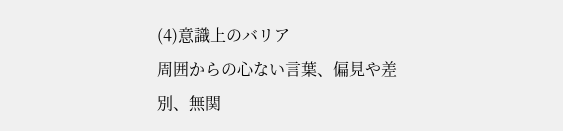(4)意識上のバリア
周囲からの心ない言葉、偏見や差別、無関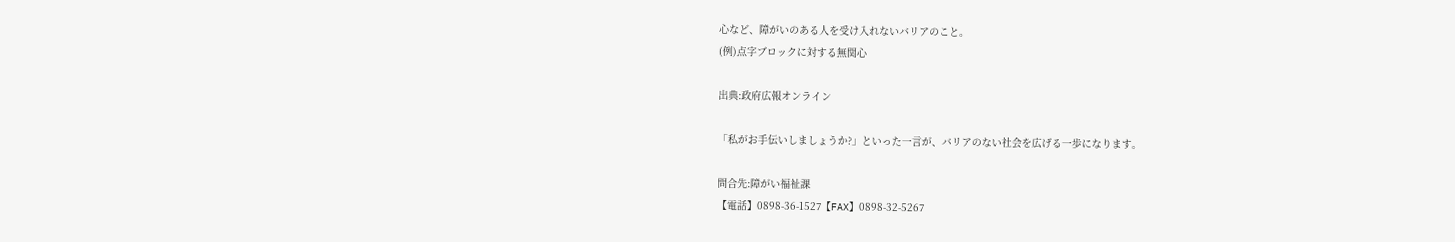心など、障がいのある人を受け入れないバリアのこと。
(例)点字ブロックに対する無関心

出典:政府広報オンライン

「私がお手伝いしましょうか?」といった一言が、バリアのない社会を広げる一歩になります。

問合先:障がい福祉課
【電話】0898-36-1527【FAX】0898-32-5267